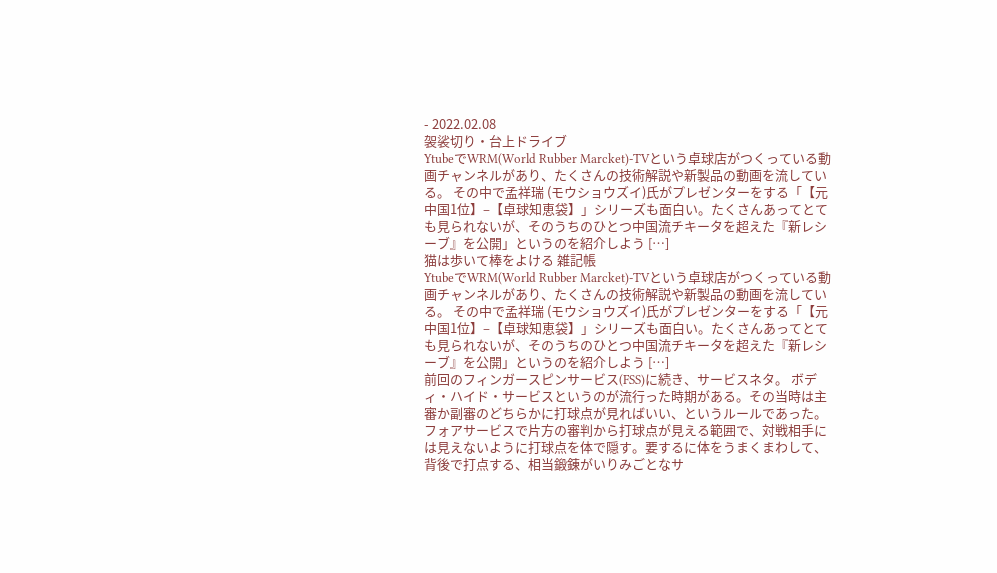- 2022.02.08
袈裟切り・台上ドライブ
YtubeでWRM(World Rubber Marcket)-TVという卓球店がつくっている動画チャンネルがあり、たくさんの技術解説や新製品の動画を流している。 その中で孟祥瑞 (モウショウズイ)氏がプレゼンターをする「【元中国1位】–【卓球知恵袋】」シリーズも面白い。たくさんあってとても見られないが、そのうちのひとつ中国流チキータを超えた『新レシーブ』を公開」というのを紹介しよう […]
猫は歩いて棒をよける 雑記帳
YtubeでWRM(World Rubber Marcket)-TVという卓球店がつくっている動画チャンネルがあり、たくさんの技術解説や新製品の動画を流している。 その中で孟祥瑞 (モウショウズイ)氏がプレゼンターをする「【元中国1位】–【卓球知恵袋】」シリーズも面白い。たくさんあってとても見られないが、そのうちのひとつ中国流チキータを超えた『新レシーブ』を公開」というのを紹介しよう […]
前回のフィンガースピンサービス(FSS)に続き、サービスネタ。 ボディ・ハイド・サービスというのが流行った時期がある。その当時は主審か副審のどちらかに打球点が見ればいい、というルールであった。フォアサービスで片方の審判から打球点が見える範囲で、対戦相手には見えないように打球点を体で隠す。要するに体をうまくまわして、背後で打点する、相当鍛錬がいりみごとなサ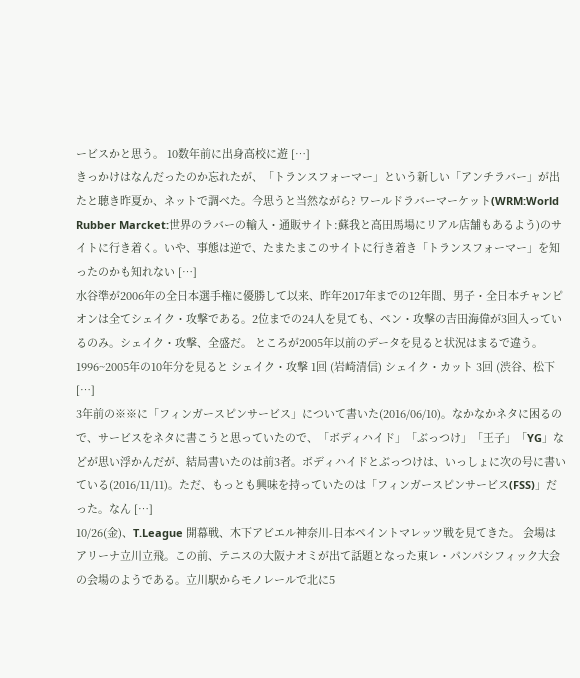ービスかと思う。 10数年前に出身高校に遊 […]
きっかけはなんだったのか忘れたが、「トランスフォーマー」という新しい「アンチラバー」が出たと聴き昨夏か、ネットで調べた。今思うと当然ながら? ワールドラバーマーケット(WRM:World Rubber Marcket:世界のラバーの輸入・通販サイト:蘇我と高田馬場にリアル店舗もあるよう)のサイトに行き着く。いや、事態は逆で、たまたまこのサイトに行き着き「トランスフォーマー」を知ったのかも知れない […]
水谷準が2006年の全日本選手権に優勝して以来、昨年2017年までの12年間、男子・全日本チャンピオンは全てシェイク・攻撃である。2位までの24人を見ても、ペン・攻撃の吉田海偉が3回入っているのみ。シェイク・攻撃、全盛だ。 ところが2005年以前のデータを見ると状況はまるで違う。 1996~2005年の10年分を見ると シェイク・攻撃 1回 (岩崎清信) シェイク・カット 3回 (渋谷、松下 […]
3年前の※※に「フィンガースピンサービス」について書いた(2016/06/10)。なかなかネタに困るので、サービスをネタに書こうと思っていたので、「ボディハイド」「ぶっつけ」「王子」「YG」などが思い浮かんだが、結局書いたのは前3者。ボディハイドとぶっつけは、いっしょに次の号に書いている(2016/11/11)。ただ、もっとも興味を持っていたのは「フィンガースピンサービス(FSS)」だった。なん […]
10/26(金)、T.League 開幕戦、木下アビエル神奈川-日本ペイントマレッツ戦を見てきた。 会場はアリーナ立川立飛。この前、テニスの大阪ナオミが出て話題となった東レ・パンパシフィック大会の会場のようである。立川駅からモノレールで北に5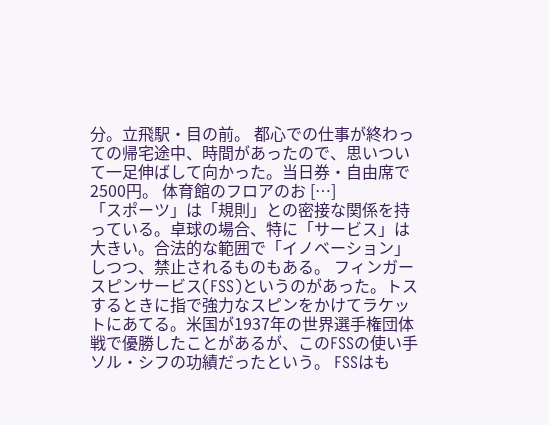分。立飛駅・目の前。 都心での仕事が終わっての帰宅途中、時間があったので、思いついて一足伸ばして向かった。当日券・自由席で2500円。 体育館のフロアのお […]
「スポーツ」は「規則」との密接な関係を持っている。卓球の場合、特に「サービス」は大きい。合法的な範囲で「イノベーション」しつつ、禁止されるものもある。 フィンガースピンサービス(FSS)というのがあった。トスするときに指で強力なスピンをかけてラケットにあてる。米国が1937年の世界選手権団体戦で優勝したことがあるが、このFSSの使い手ソル・シフの功績だったという。 FSSはも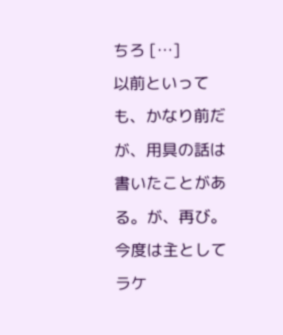ちろ […]
以前といっても、かなり前だが、用具の話は書いたことがある。が、再び。今度は主としてラケ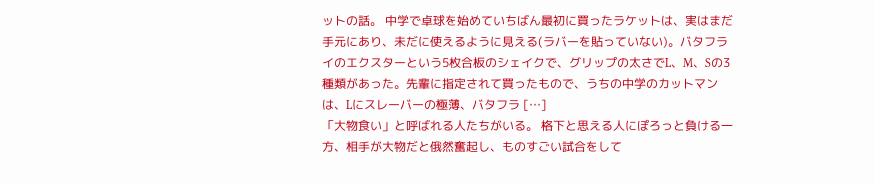ットの話。 中学で卓球を始めていちばん最初に買ったラケットは、実はまだ手元にあり、未だに使えるように見える(ラバーを貼っていない)。バタフライのエクスターという5枚合板のシェイクで、グリップの太さでL、M、Sの3種類があった。先輩に指定されて買ったもので、うちの中学のカットマンは、Lにスレーバーの極薄、バタフラ […]
「大物食い」と呼ばれる人たちがいる。 格下と思える人にぽろっと負ける一方、相手が大物だと俄然奮起し、ものすごい試合をして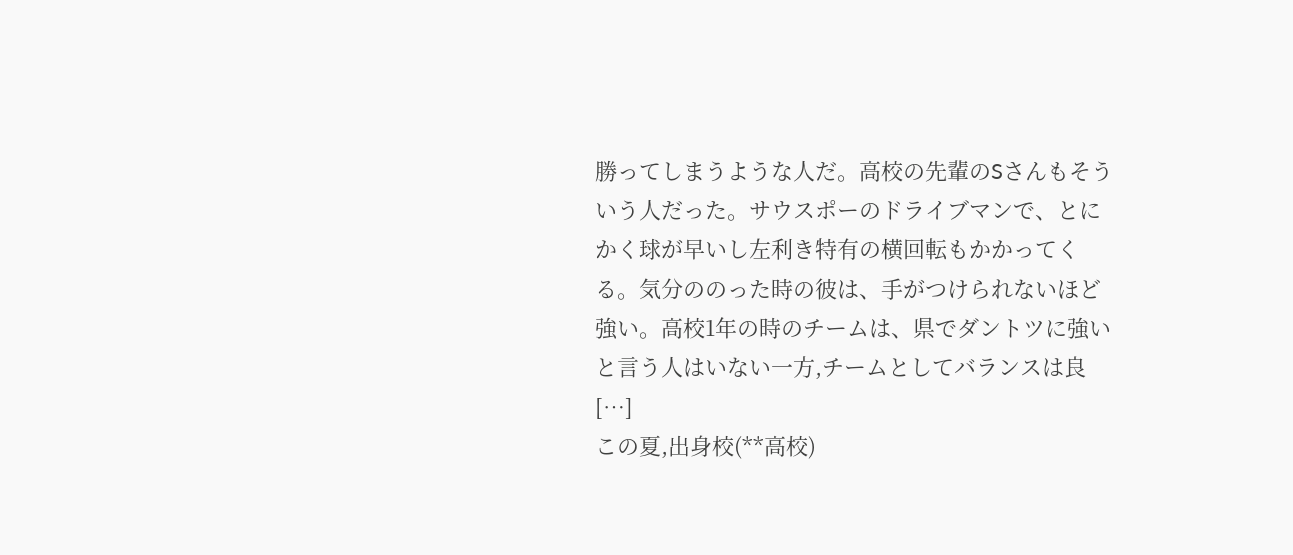勝ってしまうような人だ。高校の先輩のSさんもそういう人だった。サウスポーのドライブマンで、とにかく球が早いし左利き特有の横回転もかかってくる。気分ののった時の彼は、手がつけられないほど強い。高校1年の時のチームは、県でダントツに強いと言う人はいない一方,チームとしてバランスは良 […]
この夏,出身校(**高校)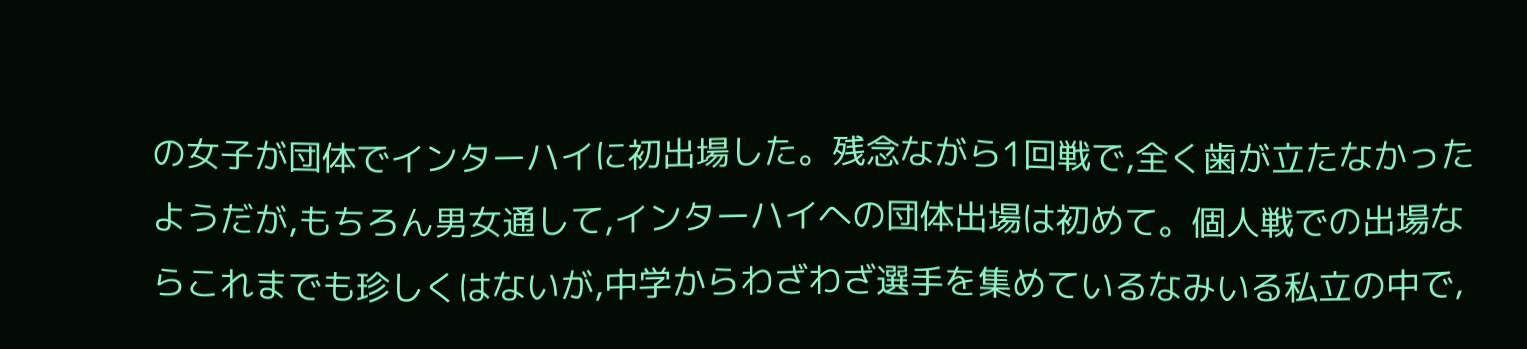の女子が団体でインターハイに初出場した。残念ながら1回戦で,全く歯が立たなかったようだが,もちろん男女通して,インターハイへの団体出場は初めて。個人戦での出場ならこれまでも珍しくはないが,中学からわざわざ選手を集めているなみいる私立の中で,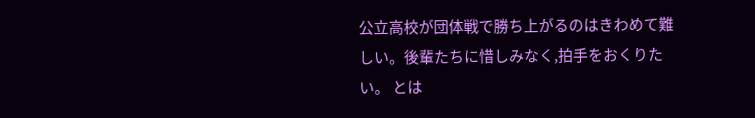公立高校が団体戦で勝ち上がるのはきわめて難しい。後輩たちに惜しみなく,拍手をおくりたい。 とは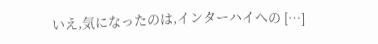いえ,気になったのは,インターハイへの […]